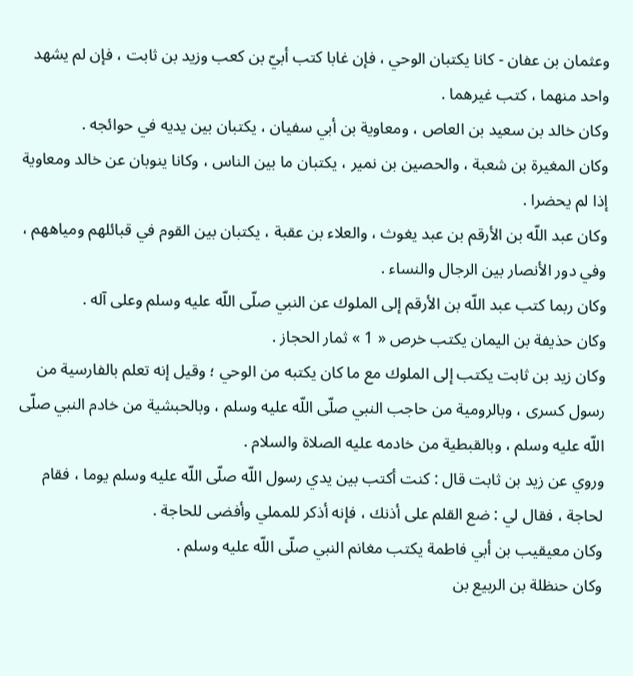وعثمان بن عفان - كانا يكتبان الوحي ، فإن غابا كتب أبيّ بن كعب وزيد بن ثابت ، فإن لم يشهد واحد منهما ، كتب غيرهما .
وكان خالد بن سعيد بن العاص ، ومعاوية بن أبي سفيان ، يكتبان بين يديه في حوائجه .
وكان المغيرة بن شعبة ، والحصين بن نمير ، يكتبان ما بين الناس ، وكانا ينوبان عن خالد ومعاوية إذا لم يحضرا .
وكان عبد اللّه بن الأرقم بن عبد يغوث ، والعلاء بن عقبة ، يكتبان بين القوم في قبائلهم ومياههم ، وفي دور الأنصار بين الرجال والنساء .
وكان ربما كتب عبد اللّه بن الأرقم إلى الملوك عن النبي صلّى اللّه عليه وسلم وعلى آله .
وكان حذيفة بن اليمان يكتب خرص « 1 » ثمار الحجاز .
وكان زيد بن ثابت يكتب إلى الملوك مع ما كان يكتبه من الوحي ؛ وقيل إنه تعلم بالفارسية من رسول كسرى ، وبالرومية من حاجب النبي صلّى اللّه عليه وسلم ، وبالحبشية من خادم النبي صلّى اللّه عليه وسلم ، وبالقبطية من خادمه عليه الصلاة والسلام .
وروي عن زيد بن ثابت قال : كنت أكتب بين يدي رسول اللّه صلّى اللّه عليه وسلم يوما ، فقام لحاجة ، فقال لي : ضع القلم على أذنك ، فإنه أذكر للمملي وأفضى للحاجة .
وكان معيقيب بن أبي فاطمة يكتب مغانم النبي صلّى اللّه عليه وسلم .
وكان حنظلة بن الربيع بن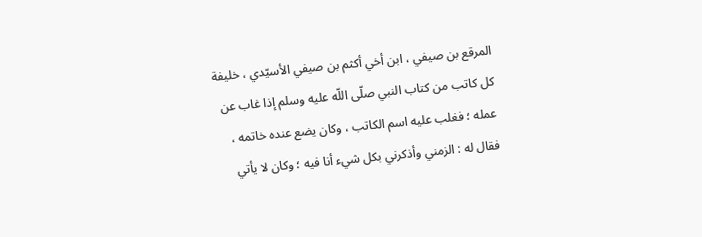المرقع بن صيفي ، ابن أخي أكثم بن صيفي الأسيّدي ، خليفة كل كاتب من كتاب النبي صلّى اللّه عليه وسلم إذا غاب عن عمله ؛ فغلب عليه اسم الكاتب ، وكان يضع عنده خاتمه ، فقال له : الزمني وأذكرني بكل شيء أنا فيه ؛ وكان لا يأتي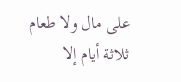على مال ولا طعام ثلاثة أيام إلا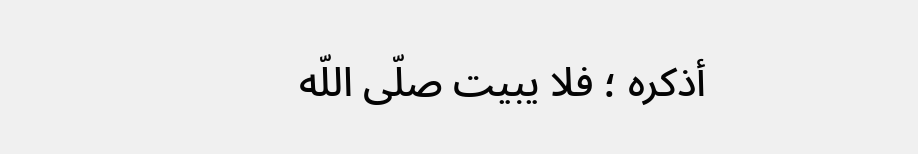أذكره ؛ فلا يبيت صلّى اللّه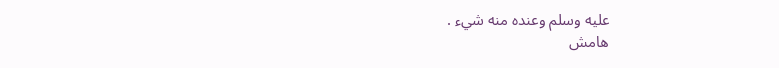عليه وسلم وعنده منه شيء .
هامش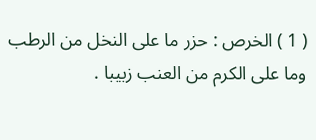( 1 ) الخرص : حزر ما على النخل من الرطب وما على الكرم من العنب زبيبا .